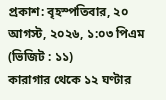প্রকাশ: বৃহস্পতিবার, ২০ আগস্ট, ২০২৬, ১:০৩ পিএম
(ভিজিট : ১১)
কারাগার থেকে ১২ ঘণ্টার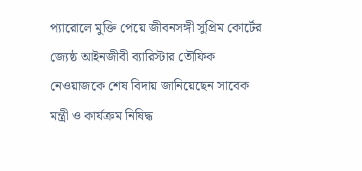প্যারোলে মুক্তি পেয়ে জীবনসঙ্গী সুপ্রিম কোর্টের জ্যেষ্ঠ আইনজীবী ব্যারিস্টার তৌফিক নেওয়াজকে শেষ বিদায় জানিয়েছেন সাবেক মন্ত্রী ও কার্যক্রম নিষিদ্ধ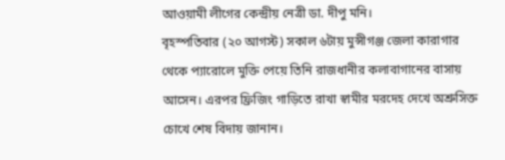আওয়ামী লীগের কেন্দ্রীয় নেত্রী ডা. দীপু মনি।
বৃহস্পতিবার (২০ আগস্ট) সকাল ৬টায় মুন্সীগঞ্জ জেলা কারাগার থেকে প্যারোলে মুক্তি পেয়ে তিনি রাজধানীর কলাবাগানের বাসায় আসেন। এরপর ফ্রিজিং গাড়িতে রাখা স্বামীর মরদেহ দেখে অশ্রুসিক্ত চোখে শেষ বিদায় জানান।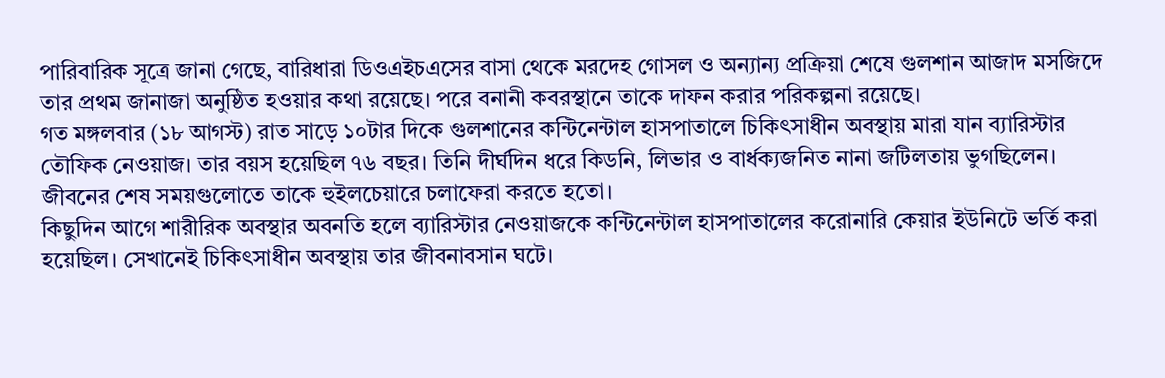পারিবারিক সূত্রে জানা গেছে, বারিধারা ডিওএইচএসের বাসা থেকে মরদেহ গোসল ও অন্যান্য প্রক্রিয়া শেষে গুলশান আজাদ মসজিদে তার প্রথম জানাজা অনুষ্ঠিত হওয়ার কথা রয়েছে। পরে বনানী কবরস্থানে তাকে দাফন করার পরিকল্পনা রয়েছে।
গত মঙ্গলবার (১৮ আগস্ট) রাত সাড়ে ১০টার দিকে গুলশানের কন্টিনেন্টাল হাসপাতালে চিকিৎসাধীন অবস্থায় মারা যান ব্যারিস্টার তৌফিক নেওয়াজ। তার বয়স হয়েছিল ৭৬ বছর। তিনি দীর্ঘদিন ধরে কিডনি, লিভার ও বার্ধক্যজনিত নানা জটিলতায় ভুগছিলেন। জীবনের শেষ সময়গুলোতে তাকে হুইলচেয়ারে চলাফেরা করতে হতো।
কিছুদিন আগে শারীরিক অবস্থার অবনতি হলে ব্যারিস্টার নেওয়াজকে কন্টিনেন্টাল হাসপাতালের করোনারি কেয়ার ইউনিটে ভর্তি করা হয়েছিল। সেখানেই চিকিৎসাধীন অবস্থায় তার জীবনাবসান ঘটে।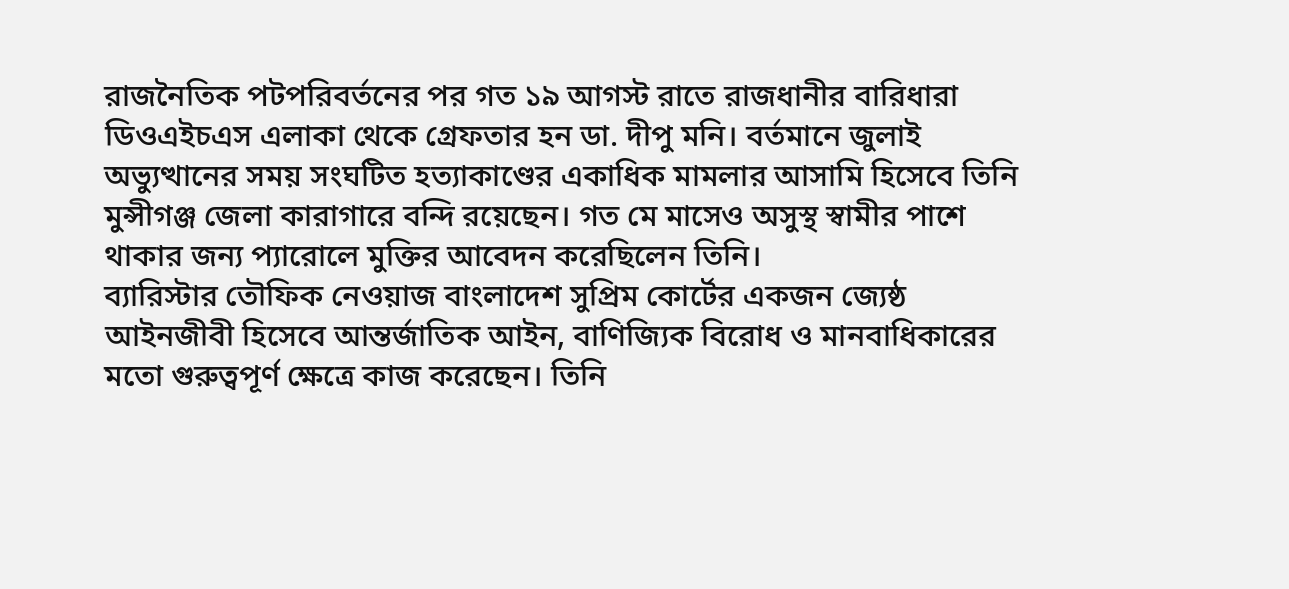রাজনৈতিক পটপরিবর্তনের পর গত ১৯ আগস্ট রাতে রাজধানীর বারিধারা ডিওএইচএস এলাকা থেকে গ্রেফতার হন ডা. দীপু মনি। বর্তমানে জুলাই অভ্যুত্থানের সময় সংঘটিত হত্যাকাণ্ডের একাধিক মামলার আসামি হিসেবে তিনি মুন্সীগঞ্জ জেলা কারাগারে বন্দি রয়েছেন। গত মে মাসেও অসুস্থ স্বামীর পাশে থাকার জন্য প্যারোলে মুক্তির আবেদন করেছিলেন তিনি।
ব্যারিস্টার তৌফিক নেওয়াজ বাংলাদেশ সুপ্রিম কোর্টের একজন জ্যেষ্ঠ আইনজীবী হিসেবে আন্তর্জাতিক আইন, বাণিজ্যিক বিরোধ ও মানবাধিকারের মতো গুরুত্বপূর্ণ ক্ষেত্রে কাজ করেছেন। তিনি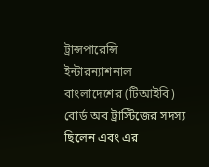ট্রান্সপারেন্সি ইন্টারন্যাশনাল বাংলাদেশের (টিআইবি) বোর্ড অব ট্রাস্টিজের সদস্য ছিলেন এবং এর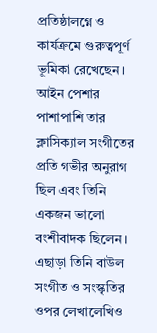প্রতিষ্ঠালগ্নে ও কার্যক্রমে গুরুত্বপূর্ণ ভূমিকা রেখেছেন।
আইন পেশার পাশাপাশি তার ক্লাসিক্যাল সংগীতের প্রতি গভীর অনুরাগ ছিল এবং তিনি একজন ভালো বংশীবাদক ছিলেন। এছাড়া তিনি বাউল সংগীত ও সংস্কৃতির ওপর লেখালেখিও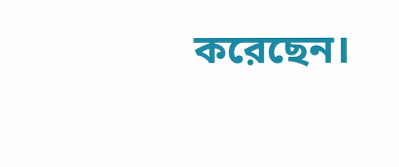করেছেন।